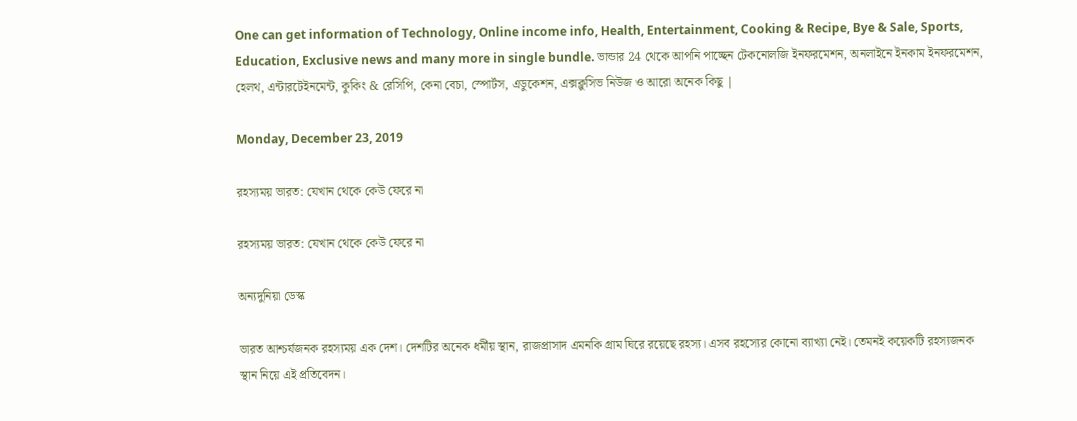One can get information of Technology, Online income info, Health, Entertainment, Cooking & Recipe, Bye & Sale, Sports, Education, Exclusive news and many more in single bundle. ভান্ডার 24 থেকে আপনি পাচ্ছেন টেকনোলজি ইনফরমেশন, অনলাইনে ইনকাম ইনফরমেশন, হেলথ, এন্টারটেইনমেন্ট, কুকিং & রেসিপি, কেনা বেচা, স্পোর্টস, এডুকেশন, এক্সক্লুসিভ নিউজ ও আরো অনেক কিছু |

Monday, December 23, 2019

রহস্যময় ভারত: যেখান থেকে কেউ ফেরে না

রহস্যময় ভারত: যেখান থেকে কেউ ফেরে না

অন্যদুনিয়া ডেস্ক

ভারত আশ্চর্যজনক রহস্যময় এক দেশ। দেশটির অনেক ধর্মীয় স্থান, রাজপ্রাসাদ এমনকি গ্রাম ঘিরে রয়েছে রহস্য। এসব রহস্যের কোনো ব্যাখ্যা নেই। তেমনই কয়েকটি রহস্যজনক স্থান নিয়ে এই প্রতিবেদন।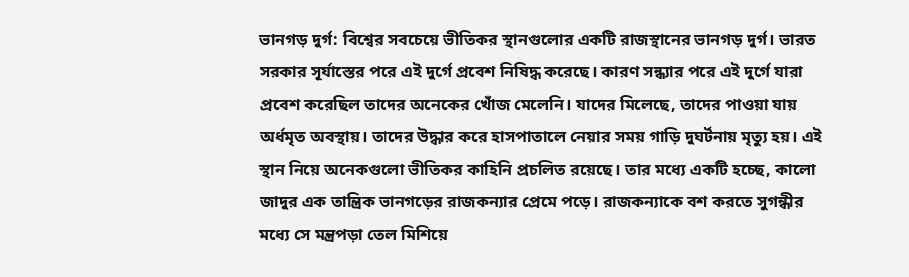ভানগড় দুর্গ: বিশ্বের সবচেয়ে ভীতিকর স্থানগুলোর একটি রাজস্থানের ভানগড় দুর্গ। ভারত সরকার সূর্যাস্তের পরে এই দুর্গে প্রবেশ নিষিদ্ধ করেছে। কারণ সন্ধ্যার পরে এই দুর্গে যারা প্রবেশ করেছিল তাদের অনেকের খোঁজ মেলেনি। যাদের মিলেছে, তাদের পাওয়া যায় অর্ধমৃত অবস্থায়। তাদের উদ্ধার করে হাসপাতালে নেয়ার সময় গাড়ি দুঘর্টনায় মৃত্যু হয়। এই স্থান নিয়ে অনেকগুলো ভীতিকর কাহিনি প্রচলিত রয়েছে। তার মধ্যে একটি হচ্ছে, কালো জাদুর এক তান্ত্রিক ভানগড়ের রাজকন্যার প্রেমে পড়ে। রাজকন্যাকে বশ করতে সুগন্ধীর মধ্যে সে মন্ত্রপড়া তেল মিশিয়ে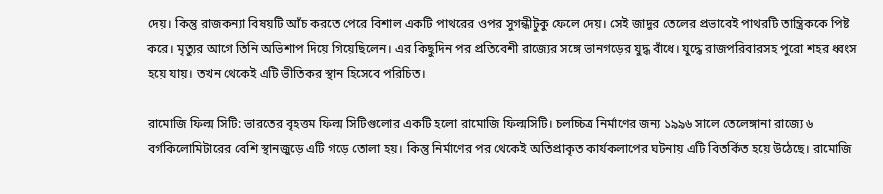দেয়। কিন্তু রাজকন্যা বিষয়টি আঁচ করতে পেরে বিশাল একটি পাথরের ওপর সুগন্ধীটুকু ফেলে দেয়। সেই জাদুর তেলের প্রভাবেই পাথরটি তান্ত্রিককে পিষ্ট করে। মৃত্যুর আগে তিনি অভিশাপ দিয়ে গিয়েছিলেন। এর কিছুদিন পর প্রতিবেশী রাজ্যের সঙ্গে ভানগড়ের যুদ্ধ বাঁধে। যুদ্ধে রাজপরিবারসহ পুরো শহর ধ্বংস হয়ে যায়। তখন থেকেই এটি ভীতিকর স্থান হিসেবে পরিচিত।

রামোজি ফিল্ম সিটি: ভারতের বৃহত্তম ফিল্ম সিটিগুলোর একটি হলো রামোজি ফিল্মসিটি। চলচ্চিত্র নির্মাণের জন্য ১৯৯৬ সালে তেলেঙ্গানা রাজ্যে ৬ বর্গকিলোমিটারের বেশি স্থানজুড়ে এটি গড়ে তোলা হয়। কিন্তু নির্মাণের পর থেকেই অতিপ্রাকৃত কার্যকলাপের ঘটনায় এটি বিতর্কিত হয়ে উঠেছে। রামোজি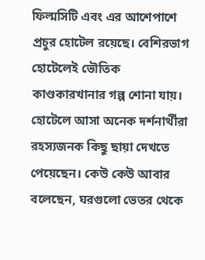ফিল্মসিটি এবং এর আশেপাশে প্রচুর হোটেল রয়েছে। বেশিরভাগ হোটেলেই ভৌতিক কাণ্ডকারখানার গল্প শোনা যায়। হোটেলে আসা অনেক দর্শনার্থীরা রহস্যজনক কিছু ছায়া দেখতে পেয়েছেন। কেউ কেউ আবার বলেছেন, ঘরগুলো ভেতর থেকে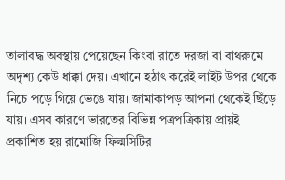তালাবদ্ধ অবস্থায় পেয়েছেন কিংবা রাতে দরজা বা বাথরুমে অদৃশ্য কেউ ধাক্কা দেয়। এখানে হঠাৎ করেই লাইট উপর থেকে নিচে পড়ে গিয়ে ভেঙে যায়। জামাকাপড় আপনা থেকেই ছিঁড়ে যায়। এসব কারণে ভারতের বিভিন্ন পত্রপত্রিকায় প্রায়ই প্রকাশিত হয় রামোজি ফিল্মসিটির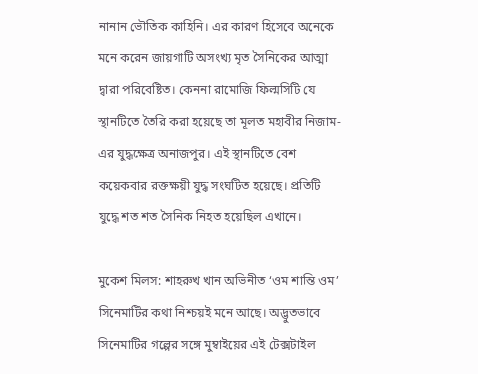নানান ভৌতিক কাহিনি। এর কারণ হিসেবে অনেকে মনে করেন জায়গাটি অসংখ্য মৃত সৈনিকের আত্মা দ্বারা পরিবেষ্টিত। কেননা রামোজি ফিল্মসিটি যে স্থানটিতে তৈরি করা হয়েছে তা মূলত মহাবীর নিজাম-এর যুদ্ধক্ষেত্র অনাজপুর। এই স্থানটিতে বেশ কয়েকবার রক্তক্ষয়ী যুদ্ধ সংঘটিত হয়েছে। প্রতিটি যুদ্ধে শত শত সৈনিক নিহত হয়েছিল এখানে।

মুকেশ মিলস: শাহরুখ খান অভিনীত ‘ওম শান্তি ওম’ সিনেমাটির কথা নিশ্চয়ই মনে আছে। অদ্ভুতভাবে সিনেমাটির গল্পের সঙ্গে মুম্বাইয়ের এই টেক্সটাইল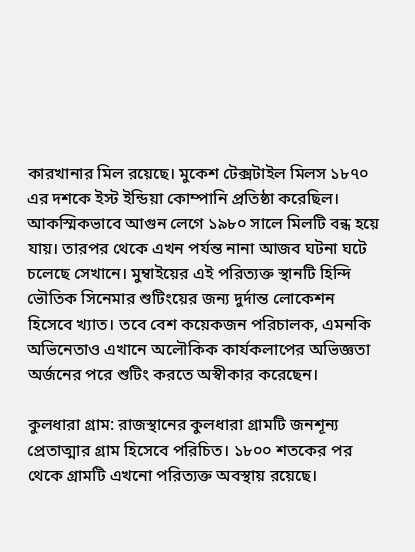কারখানার মিল রয়েছে। মুকেশ টেক্সটাইল মিলস ১৮৭০ এর দশকে ইস্ট ইন্ডিয়া কোম্পানি প্রতিষ্ঠা করেছিল। আকস্মিকভাবে আগুন লেগে ১৯৮০ সালে মিলটি বন্ধ হয়ে যায়। তারপর থেকে এখন পর্যন্ত নানা আজব ঘটনা ঘটে চলেছে সেখানে। মুম্বাইয়ের এই পরিত্যক্ত স্থানটি হিন্দি ভৌতিক সিনেমার শুটিংয়ের জন্য দুর্দান্ত লোকেশন হিসেবে খ্যাত। তবে বেশ কয়েকজন পরিচালক, এমনকি অভিনেতাও এখানে অলৌকিক কার্যকলাপের অভিজ্ঞতা অর্জনের পরে শুটিং করতে অস্বীকার করেছেন।

কুলধারা গ্রাম: রাজস্থানের কুলধারা গ্রামটি জনশূন্য প্রেতাত্মার গ্রাম হিসেবে পরিচিত। ১৮০০ শতকের পর থেকে গ্রামটি এখনো পরিত্যক্ত অবস্থায় রয়েছে।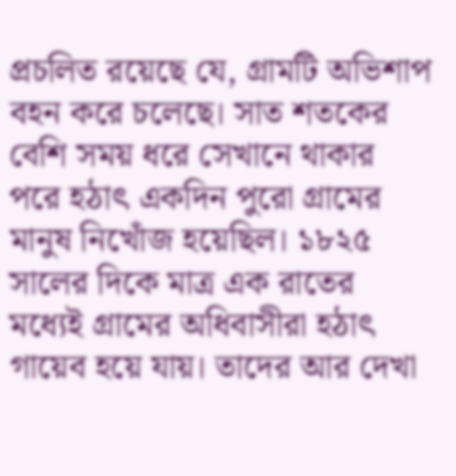প্রচলিত রয়েছে যে, গ্রামটি অভিশাপ বহন করে চলেছে। সাত শতকের বেশি সময় ধরে সেখানে থাকার পরে হঠাৎ একদিন পুরো গ্রামের মানুষ নিখোঁজ হয়েছিল। ১৮২৫ সালের দিকে মাত্র এক রাতের মধ্যেই গ্রামের অধিবাসীরা হঠাৎ গায়েব হয়ে যায়। তাদের আর দেখা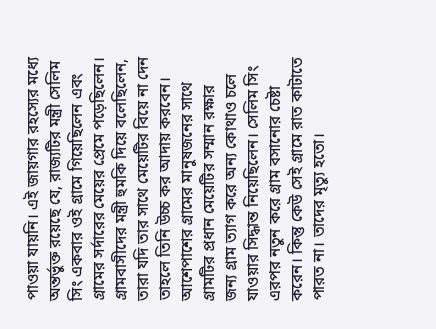পাওয়া যায়নি। এই জায়গার রহস্যের মধ্যে অন্তর্ভুক্ত রয়েছে যে, রাজ্যটির মন্ত্রী সেলিম সিং একবার ওই গ্রামে গিয়েছিলেন এবং গ্রামের সর্দারের মেয়ের প্রেমে পড়েছিলেন। গ্রামবাসীদের মন্ত্রী হুমকি দিয়ে বলেছিলেন, তারা যদি তার সাথে মেয়েটির বিয়ে না দেন তাহলে তিনি উচ্চ কর আদায় করবেন। আশেপাশের গ্রামের মানুষজনের সাথে গ্রামটির প্রধান মেয়েটির সম্মান রক্ষার জন্য গ্রাম ত্যাগ করে অন্য কোথাও চলে যাওয়ার সিদ্ধান্ত নিয়েছিলেন। সেলিম সিং এরপর নতুন করে গ্রাম বসানোর চেষ্টা করেন। কিন্তু কেউ সেই গ্রামে রাত কাটাতে পারত না। তাদের মৃত্যু হতো।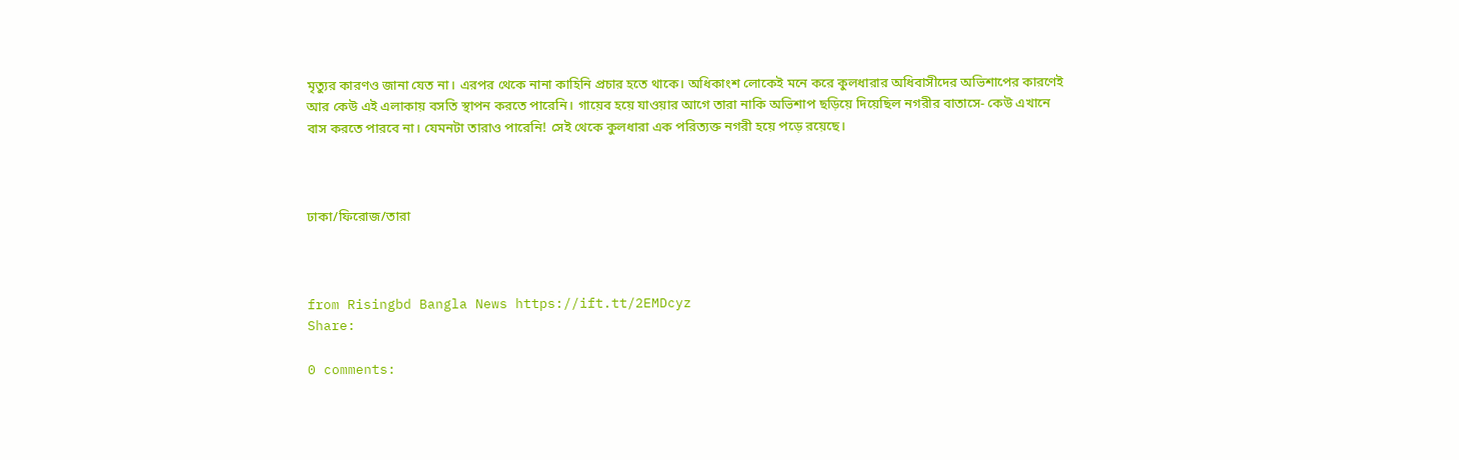মৃত্যুর কারণও জানা যেত না। এরপর থেকে নানা কাহিনি প্রচার হতে থাকে। অধিকাংশ লোকেই মনে করে কুলধারার অধিবাসীদের অভিশাপের কারণেই আর কেউ এই এলাকায় বসতি স্থাপন করতে পারেনি। গায়েব হয়ে যাওয়ার আগে তারা নাকি অভিশাপ ছড়িয়ে দিয়েছিল নগরীর বাতাসে- কেউ এখানে বাস করতে পারবে না। যেমনটা তারাও পারেনি! সেই থেকে কুলধারা এক পরিত্যক্ত নগরী হয়ে পড়ে রয়েছে।



ঢাকা/ফিরোজ/তারা



from Risingbd Bangla News https://ift.tt/2EMDcyz
Share:

0 comments: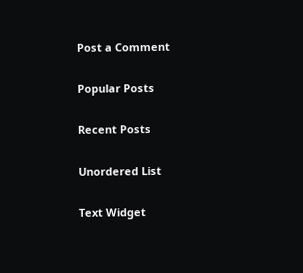Post a Comment

Popular Posts

Recent Posts

Unordered List

Text Widget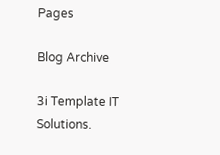Pages

Blog Archive

3i Template IT Solutions.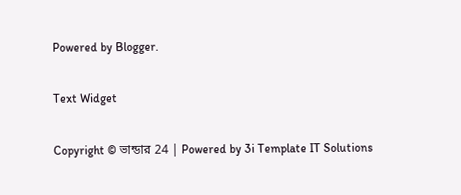Powered by Blogger.

Text Widget

Copyright © ভান্ডার 24 | Powered by 3i Template IT Solutions